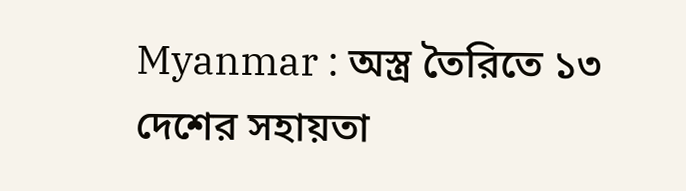Myanmar : অস্ত্র তৈরিতে ১৩ দেশের সহায়তা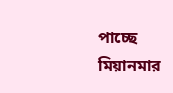পাচ্ছে মিয়ানমার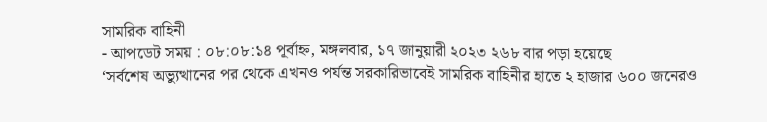সামরিক বাহিনী
- আপডেট সময় : ০৮:০৮:১৪ পূর্বাহ্ন, মঙ্গলবার, ১৭ জানুয়ারী ২০২৩ ২৬৮ বার পড়া হয়েছে
‘সর্বশেষ অভ্যুত্থানের পর থেকে এখনও পর্যন্ত সরকারিভাবেই সামরিক বাহিনীর হাতে ২ হাজার ৬০০ জনেরও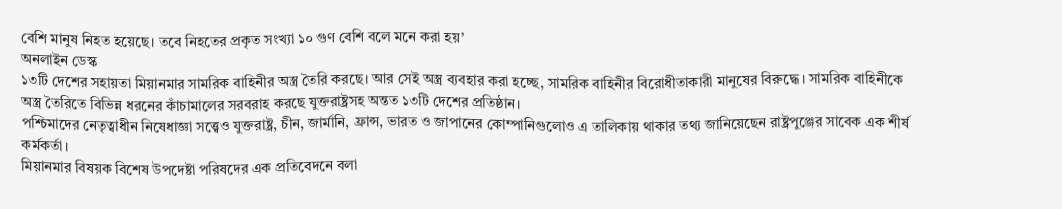বেশি মানুষ নিহত হয়েছে। তবে নিহতের প্রকৃত সংখ্যা ১০ গুণ বেশি বলে মনে করা হয়’
অনলাইন ডেস্ক
১৩টি দেশের সহায়তা মিয়ানমার সামরিক বাহিনীর অস্ত্র তৈরি করছে। আর সেই অস্ত্র ব্যবহার করা হচ্ছে, সামরিক বাহিনীর বিরোধীতাকারী মানুষের বিরুদ্ধে। সামরিক বাহিনীকে অস্ত্র তৈরিতে বিভিন্ন ধরনের কাঁচামালের সরবরাহ করছে যুক্তরাষ্ট্রসহ অন্তত ১৩টি দেশের প্রতিষ্ঠান।
পশ্চিমাদের নেতৃত্বাধীন নিষেধাজ্ঞা সত্ত্বেও যুক্তরাষ্ট্র, চীন, জার্মানি, ফ্রান্স, ভারত ও জাপানের কোম্পানিগুলোও এ তালিকায় থাকার তথ্য জানিয়েছেন রাষ্ট্রপুঞ্জের সাবেক এক শীর্ষ কর্মকর্তা।
মিয়ানমার বিষয়ক বিশেষ উপদেষ্টা পরিষদের এক প্রতিবেদনে বলা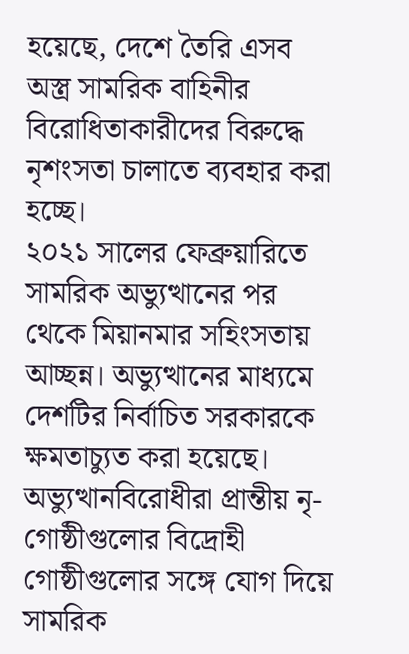হয়েছে, দেশে তৈরি এসব অস্ত্র সামরিক বাহিনীর বিরোধিতাকারীদের বিরুদ্ধে নৃশংসতা চালাতে ব্যবহার করা হচ্ছে।
২০২১ সালের ফেব্রুয়ারিতে সামরিক অভ্যুত্থানের পর থেকে মিয়ানমার সহিংসতায় আচ্ছন্ন। অভ্যুত্থানের মাধ্যমে দেশটির নির্বাচিত সরকারকে ক্ষমতাচ্যুত করা হয়েছে। অভ্যুত্থানবিরোধীরা প্রান্তীয় নৃ-গোষ্ঠীগুলোর বিদ্রোহী গোষ্ঠীগুলোর সঙ্গে যোগ দিয়ে সামরিক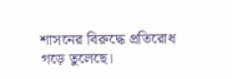শাসনের বিরুদ্ধে প্রতিরোধ গড়ে তুলেছে।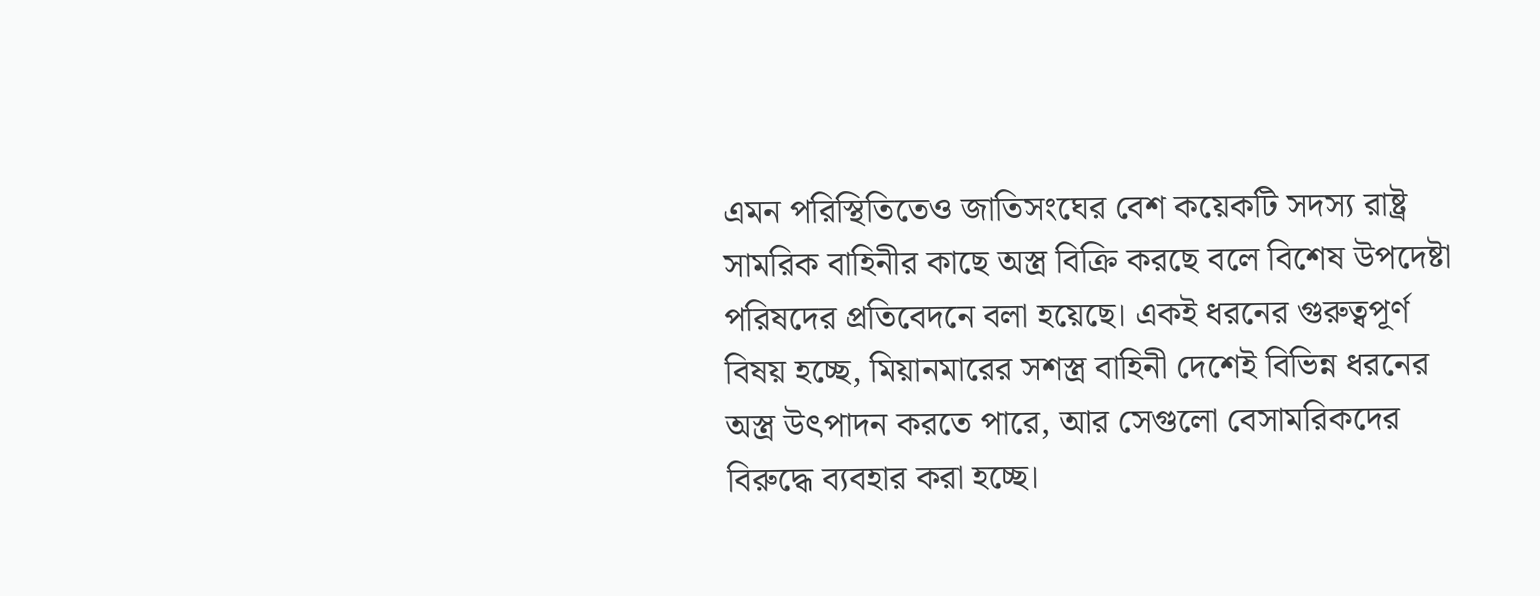এমন পরিস্থিতিতেও জাতিসংঘের বেশ কয়েকটি সদস্য রাষ্ট্র সামরিক বাহিনীর কাছে অস্ত্র বিক্রি করছে বলে বিশেষ উপদেষ্টা পরিষদের প্রতিবেদনে বলা হয়েছে। একই ধরনের গুরুত্বপূর্ণ বিষয় হচ্ছে, মিয়ানমারের সশস্ত্র বাহিনী দেশেই বিভিন্ন ধরনের অস্ত্র উৎপাদন করতে পারে, আর সেগুলো বেসামরিকদের বিরুদ্ধে ব্যবহার করা হচ্ছে।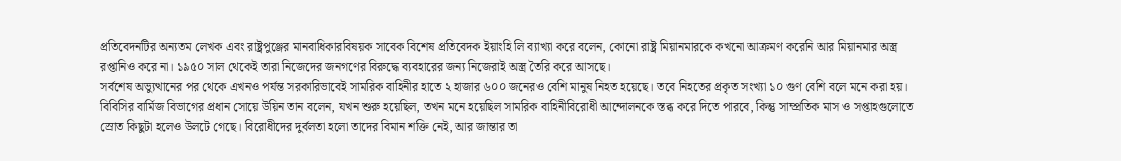প্রতিবেদনটির অন্যতম লেখক এবং রাষ্ট্রপুঞ্জের মানবাধিকারবিষয়ক সাবেক বিশেষ প্রতিবেদক ইয়াংহি লি ব্যাখ্যা করে বলেন, কোনো রাষ্ট্র মিয়ানমারকে কখনো আক্রমণ করেনি আর মিয়ানমার অস্ত্র রপ্তানিও করে না। ১৯৫০ সাল থেকেই তারা নিজেদের জনগণের বিরুদ্ধে ব্যবহারের জন্য নিজেরাই অস্ত্র তৈরি করে আসছে।
সর্বশেষ অভ্যুত্থানের পর থেকে এখনও পর্যন্ত সরকারিভাবেই সামরিক বাহিনীর হাতে ২ হাজার ৬০০ জনেরও বেশি মানুষ নিহত হয়েছে। তবে নিহতের প্রকৃত সংখ্যা ১০ গুণ বেশি বলে মনে করা হয়। বিবিসির বার্মিজ বিভাগের প্রধান সোয়ে উয়িন তান বলেন, যখন শুরু হয়েছিল, তখন মনে হয়েছিল সামরিক বাহিনীবিরোধী আন্দোলনকে স্তব্ধ করে দিতে পারবে, কিন্তু সাম্প্রতিক মাস ও সপ্তাহগুলোতে স্রোত কিছুটা হলেও উলটে গেছে। বিরোধীদের দুর্বলতা হলো তাদের বিমান শক্তি নেই, আর জান্তার তা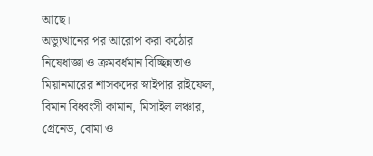আছে।
অভ্যুত্থানের পর আরোপ করা কঠোর নিষেধাজ্ঞা ও ক্রমবর্ধমান বিচ্ছিন্নতাও মিয়ানমারের শাসকদের স্নাইপার রাইফেল, বিমান বিধ্বংসী কামান, মিসাইল লঞ্চার, গ্রেনেড, বোমা ও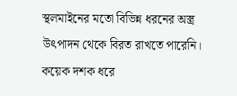স্থলমাইনের মতো বিভিন্ন ধরনের অস্ত্র উৎপাদন থেকে বিরত রাখতে পারেনি।
কয়েক দশক ধরে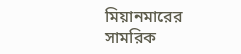মিয়ানমারের সামরিক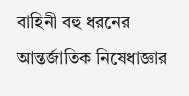বাহিনী বহু ধরনের আন্তর্জাতিক নিষেধাজ্ঞার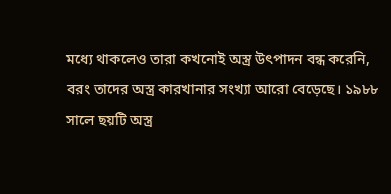মধ্যে থাকলেও তারা কখনোই অস্ত্র উৎপাদন বন্ধ করেনি, বরং তাদের অস্ত্র কারখানার সংখ্যা আরো বেড়েছে। ১৯৮৮ সালে ছয়টি অস্ত্র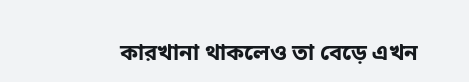কারখানা থাকলেও তা বেড়ে এখন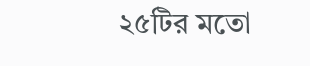২৫টির মতো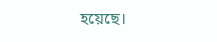হয়েছে।